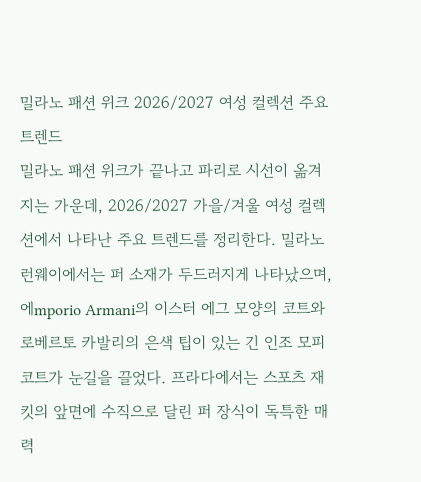밀라노 패션 위크 2026/2027 여성 컬렉션 주요 트렌드
밀라노 패션 위크가 끝나고 파리로 시선이 옮겨지는 가운데, 2026/2027 가을/겨울 여성 컬렉션에서 나타난 주요 트렌드를 정리한다. 밀라노 런웨이에서는 퍼 소재가 두드러지게 나타났으며, 에mporio Armani의 이스터 에그 모양의 코트와 로베르토 카발리의 은색 팁이 있는 긴 인조 모피 코트가 눈길을 끌었다. 프라다에서는 스포츠 재킷의 앞면에 수직으로 달린 퍼 장식이 독특한 매력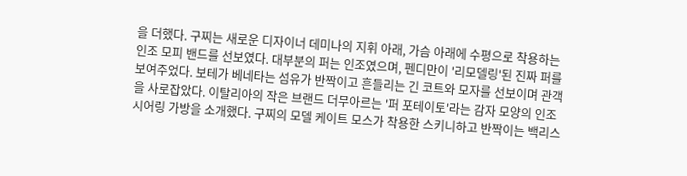을 더했다. 구찌는 새로운 디자이너 데미나의 지휘 아래, 가슴 아래에 수평으로 착용하는 인조 모피 밴드를 선보였다. 대부분의 퍼는 인조였으며, 펜디만이 '리모델링'된 진짜 퍼를 보여주었다. 보테가 베네타는 섬유가 반짝이고 흔들리는 긴 코트와 모자를 선보이며 관객을 사로잡았다. 이탈리아의 작은 브랜드 더무아르는 '퍼 포테이토'라는 감자 모양의 인조 시어링 가방을 소개했다. 구찌의 모델 케이트 모스가 착용한 스키니하고 반짝이는 백리스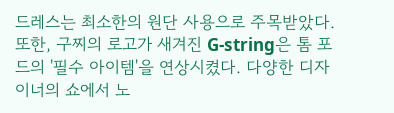드레스는 최소한의 원단 사용으로 주목받았다. 또한, 구찌의 로고가 새겨진 G-string은 톰 포드의 '필수 아이템'을 연상시켰다. 다양한 디자이너의 쇼에서 노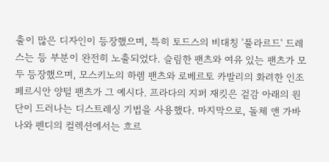출이 많은 디자인이 등장했으며, 특히 토드스의 비대칭 '풀라르드' 드레스는 등 부분이 완전히 노출되었다. 슬림한 팬츠와 여유 있는 팬츠가 모두 등장했으며, 모스키노의 하렘 팬츠와 로베르토 카발리의 화려한 인조 페르시안 양털 팬츠가 그 예시다. 프라다의 지퍼 재킷은 겉감 아래의 원단이 드러나는 디스트레싱 기법을 사용했다. 마지막으로, 돌체 앤 가바나와 펜디의 컬렉션에서는 흐르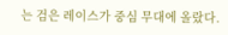는 검은 레이스가 중심 무대에 올랐다.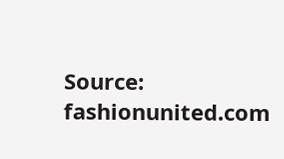Source: fashionunited.com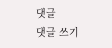댓글
댓글 쓰기